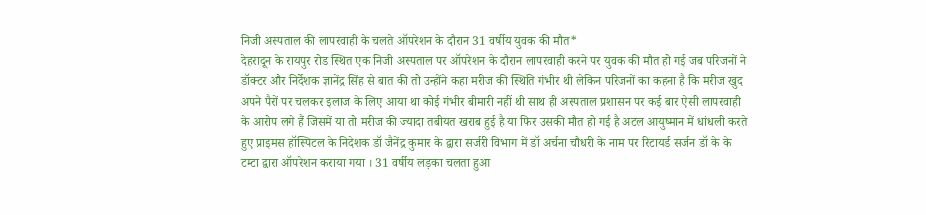निजी अस्पताल की लापरवाही के चलते ऑपरेशन के दौरान 31 वर्षीय युवक की मौत*
देहरादून के रायपुर रोड स्थित एक निजी अस्पताल पर ऑपरेशन के दौरान लापरवाही करने पर युवक की मौत हो गई जब परिजनों ने डॉक्टर और निर्देशक ज्ञानेंद्र सिंह से बात की तो उन्होंने कहा मरीज की स्थिति गंभीर थी लेकिन परिजनों का कहना है कि मरीज खुद अपने पैरों पर चलकर इलाज के लिए आया था कोई गंभीर बीमारी नहीं थी साथ ही अस्पताल प्रशासन पर कई बार ऐसी लापरवाही के आरोप लगे हैं जिसमें या तो मरीज की ज्यादा तबीयत खराब हुई है या फिर उसकी मौत हो गई है अटल आयुष्मान में धांधली करते हुए प्राइमस हॉस्पिटल के निदेशक डॉ जैनेंद्र कुमार के द्वारा सर्जरी विभाग में डॉ अर्चना चौधरी के नाम पर रिटायर्ड सर्जन डॉ के के टम्टा द्वारा ऑपरेशन कराया गया । 31 वर्षीय लड़का चलता हुआ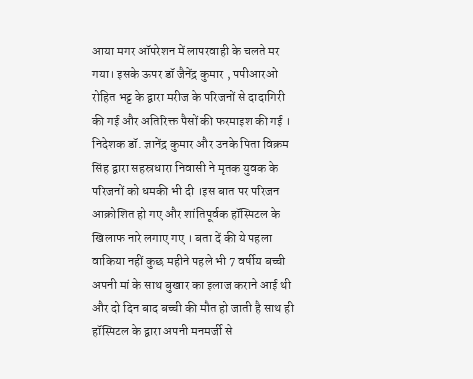आया मगर ऑपरेशन में लापरवाही के चलते मर गया। इसके ऊपर डॉ जैनेंद्र कुमार , पपीआरओ रोहित भट्ट के द्वारा मरीज के परिजनों से दादागिरी की गई और अतिरिक्त पैसों की फरमाइश की गई । निदेशक डॉ. ज्ञानेंद्र कुमार और उनके पिता विक्रम सिंह द्वारा सहस्रधारा निवासी ने मृतक युवक के परिजनों को धमकी भी दी ।इस बात पर परिजन आक्रोशित हो गए और शांतिपूर्वक हॉस्पिटल के खिलाफ नारे लगाए गए । बता दें की ये पहला वाकिया नहीं कुछ महीने पहले भी 7 वर्षीय बच्ची अपनी मां के साथ बुखार का इलाज कराने आई थी और दो दिन बाद बच्ची की मौत हो जाती है साथ ही हॉस्पिटल के द्वारा अपनी मनमर्जी से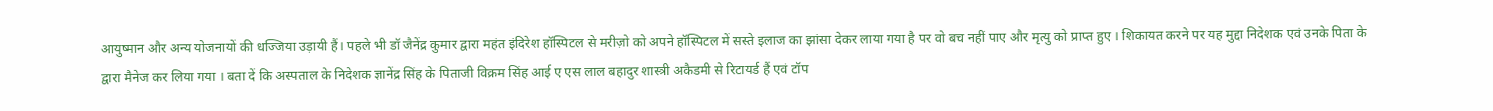आयुष्मान और अन्य योजनायों की धज्जिया उड़ायी हैं। पहले भी डॉ जैनेंद्र कुमार द्वारा महंत इंदिरेश हॉस्पिटल से मरीज़ो को अपने हॉस्पिटल में सस्ते इलाज का झांसा देकर लाया गया है पर वो बच नहीं पाए और मृत्यु को प्राप्त हुए । शिकायत करने पर यह मुद्दा निदेशक एवं उनके पिता के द्वारा मैनेज कर लिया गया । बता दें कि अस्पताल के निदेशक ज्ञानेंद्र सिंह के पिताजी विक्रम सिंह आई ए एस लाल बहादुर शास्त्री अकैडमी से रिटायर्ड हैं एवं टॉप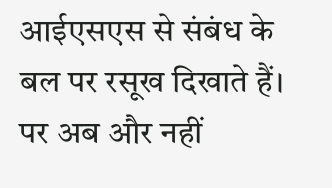आईएसएस से संबंध के बल पर रसूख दिखाते हैं। पर अब और नहीं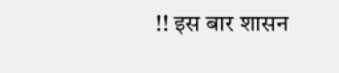!! इस बार शासन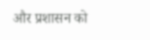और प्रशासन को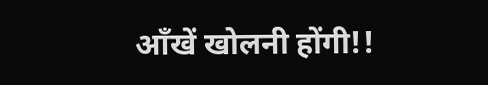आँखें खोलनी होंगी!!